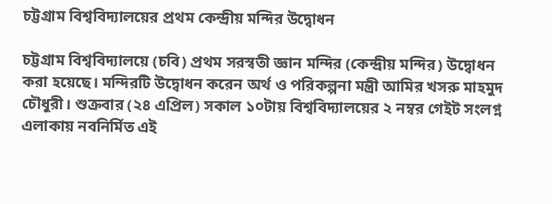চট্টগ্রাম বিশ্ববিদ্যালয়ের প্রথম কেন্দ্রীয় মন্দির উদ্বোধন

চট্টগ্রাম বিশ্ববিদ্যালয়ে (চবি) প্রথম সরস্বতী জ্ঞান মন্দির (কেন্দ্রীয় মন্দির) উদ্বোধন করা হয়েছে। মন্দিরটি উদ্বোধন করেন অর্থ ও পরিকল্পনা মন্ত্রী আমির খসরু মাহমুদ চৌধুরী। শুক্রবার (২৪ এপ্রিল) সকাল ১০টায় বিশ্ববিদ্যালয়ের ২ নম্বর গেইট সংলগ্ন এলাকায় নবনির্মিত এই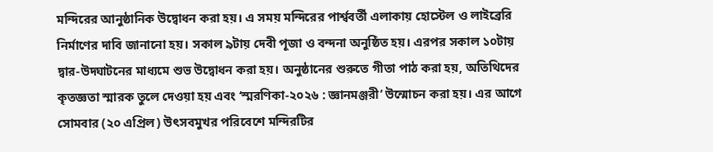মন্দিরের আনুষ্ঠানিক উদ্বোধন করা হয়। এ সময় মন্দিরের পার্শ্ববর্তী এলাকায় হোস্টেল ও লাইব্রেরি নির্মাণের দাবি জানানো হয়। সকাল ৯টায় দেবী পূজা ও বন্দনা অনুষ্ঠিত হয়। এরপর সকাল ১০টায় দ্বার-উদ্ঘাটনের মাধ্যমে শুভ উদ্বোধন করা হয়। অনুষ্ঠানের শুরুতে গীতা পাঠ করা হয়, অতিথিদের কৃতজ্ঞতা স্মারক তুলে দেওয়া হয় এবং ‘স্মরণিকা-২০২৬ : জ্ঞানমঞ্জরী’ উন্মোচন করা হয়। এর আগে সোমবার (২০ এপ্রিল) উৎসবমুখর পরিবেশে মন্দিরটির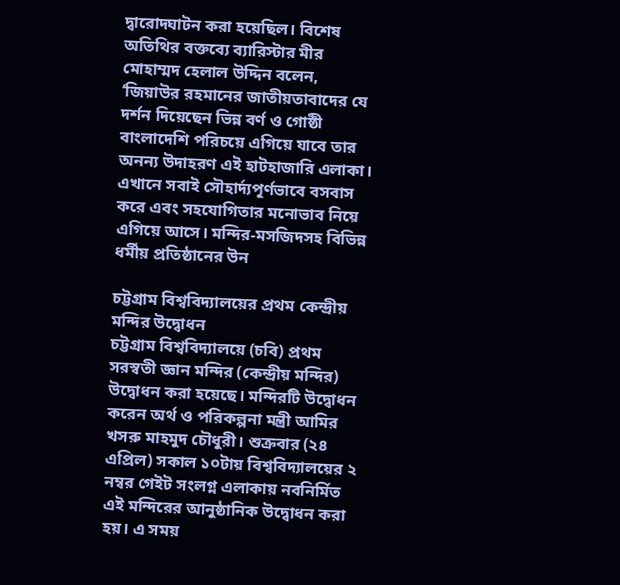দ্বারোদ্ঘাটন করা হয়েছিল। বিশেষ অতিথির বক্তব্যে ব্যারিস্টার মীর মোহাম্মদ হেলাল উদ্দিন বলেন, ‘জিয়াউর রহমানের জাতীয়তাবাদের যে দর্শন দিয়েছেন ভিন্ন বর্ণ ও গোষ্ঠী বাংলাদেশি পরিচয়ে এগিয়ে যাবে তার অনন্য উদাহরণ এই হাটহাজারি এলাকা। এখানে সবাই সৌহার্দ্যপূর্ণভাবে বসবাস করে এবং সহযোগিতার মনোভাব নিয়ে এগিয়ে আসে। মন্দির-মসজিদসহ বিভিন্ন ধর্মীয় প্রতিষ্ঠানের উন

চট্টগ্রাম বিশ্ববিদ্যালয়ের প্রথম কেন্দ্রীয় মন্দির উদ্বোধন
চট্টগ্রাম বিশ্ববিদ্যালয়ে (চবি) প্রথম সরস্বতী জ্ঞান মন্দির (কেন্দ্রীয় মন্দির) উদ্বোধন করা হয়েছে। মন্দিরটি উদ্বোধন করেন অর্থ ও পরিকল্পনা মন্ত্রী আমির খসরু মাহমুদ চৌধুরী। শুক্রবার (২৪ এপ্রিল) সকাল ১০টায় বিশ্ববিদ্যালয়ের ২ নম্বর গেইট সংলগ্ন এলাকায় নবনির্মিত এই মন্দিরের আনুষ্ঠানিক উদ্বোধন করা হয়। এ সময়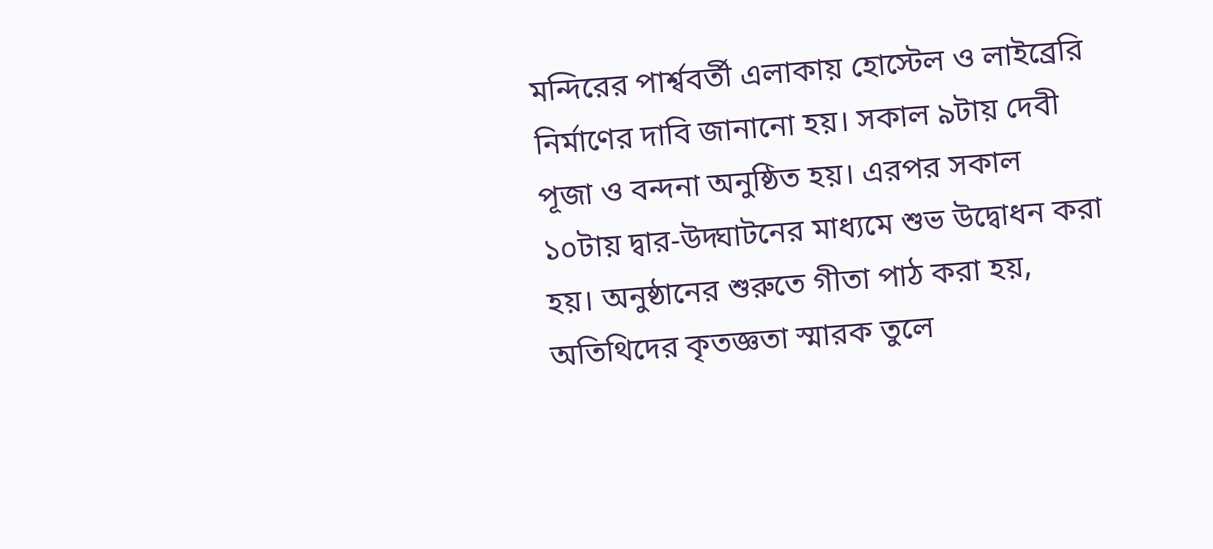মন্দিরের পার্শ্ববর্তী এলাকায় হোস্টেল ও লাইব্রেরি নির্মাণের দাবি জানানো হয়। সকাল ৯টায় দেবী পূজা ও বন্দনা অনুষ্ঠিত হয়। এরপর সকাল ১০টায় দ্বার-উদ্ঘাটনের মাধ্যমে শুভ উদ্বোধন করা হয়। অনুষ্ঠানের শুরুতে গীতা পাঠ করা হয়, অতিথিদের কৃতজ্ঞতা স্মারক তুলে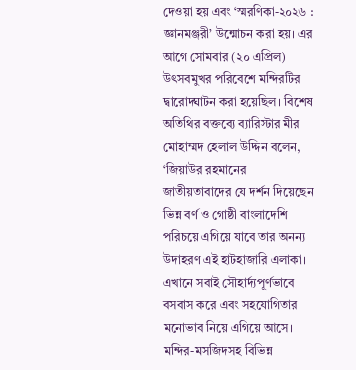দেওয়া হয় এবং ‘স্মরণিকা-২০২৬ : জ্ঞানমঞ্জরী’ উন্মোচন করা হয়। এর আগে সোমবার (২০ এপ্রিল) উৎসবমুখর পরিবেশে মন্দিরটির দ্বারোদ্ঘাটন করা হয়েছিল। বিশেষ অতিথির বক্তব্যে ব্যারিস্টার মীর মোহাম্মদ হেলাল উদ্দিন বলেন, ‘জিয়াউর রহমানের জাতীয়তাবাদের যে দর্শন দিয়েছেন ভিন্ন বর্ণ ও গোষ্ঠী বাংলাদেশি পরিচয়ে এগিয়ে যাবে তার অনন্য উদাহরণ এই হাটহাজারি এলাকা। এখানে সবাই সৌহার্দ্যপূর্ণভাবে বসবাস করে এবং সহযোগিতার মনোভাব নিয়ে এগিয়ে আসে। মন্দির-মসজিদসহ বিভিন্ন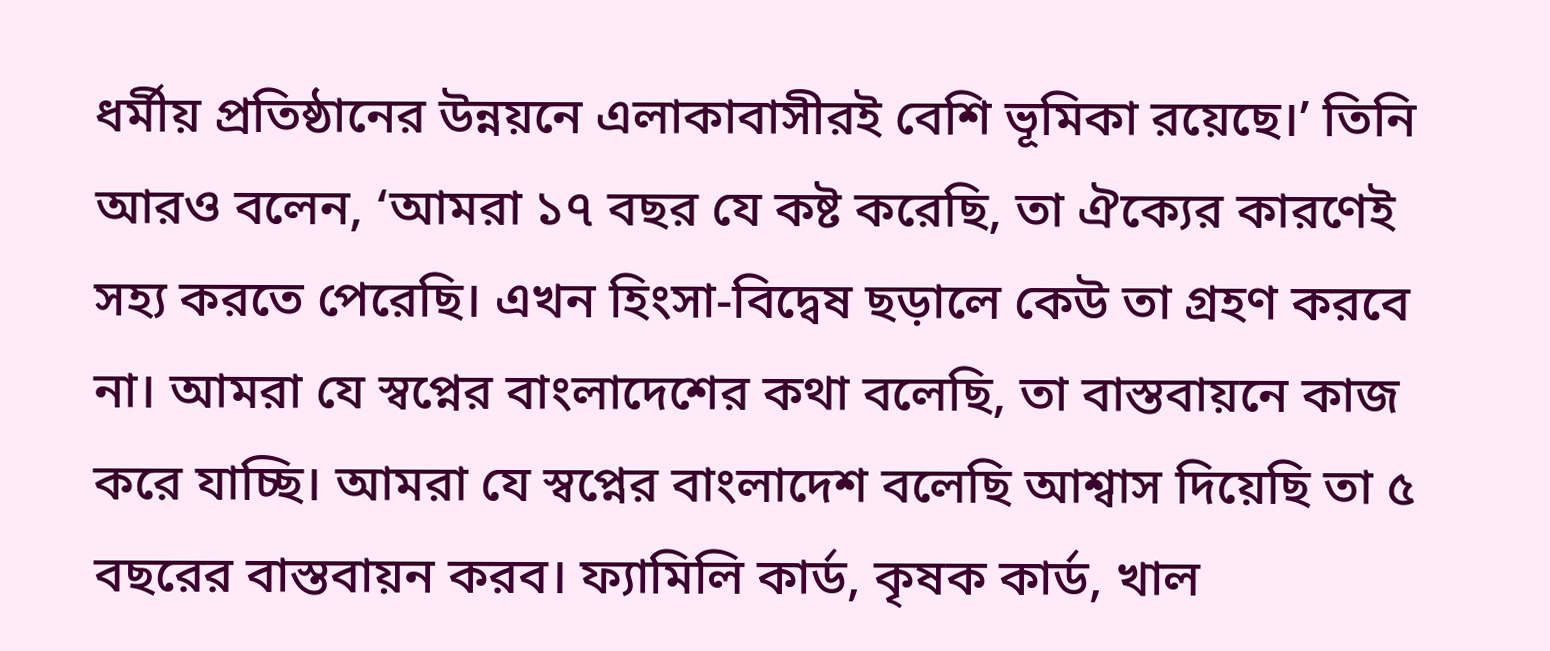ধর্মীয় প্রতিষ্ঠানের উন্নয়নে এলাকাবাসীরই বেশি ভূমিকা রয়েছে।’ তিনি আরও বলেন, ‘আমরা ১৭ বছর যে কষ্ট করেছি, তা ঐক্যের কারণেই সহ্য করতে পেরেছি। এখন হিংসা-বিদ্বেষ ছড়ালে কেউ তা গ্রহণ করবে না। আমরা যে স্বপ্নের বাংলাদেশের কথা বলেছি, তা বাস্তবায়নে কাজ করে যাচ্ছি। আমরা যে স্বপ্নের বাংলাদেশ বলেছি আশ্বাস দিয়েছি তা ৫ বছরের বাস্তবায়ন করব। ফ্যামিলি কার্ড, কৃষক কার্ড, খাল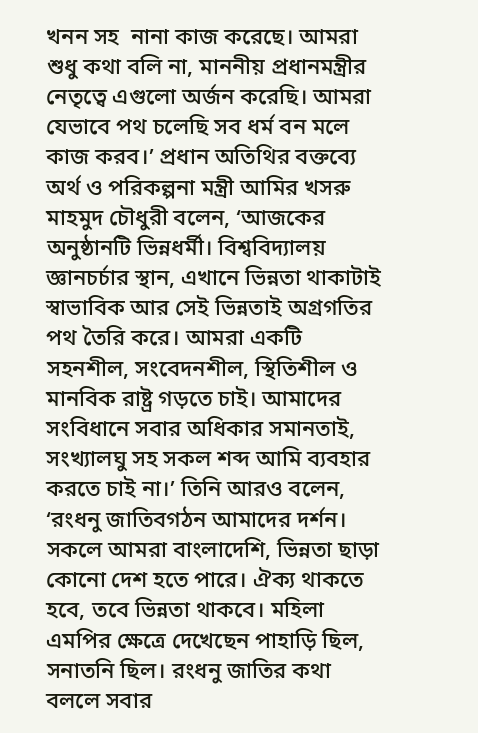খনন সহ  নানা কাজ করেছে। আমরা শুধু কথা বলি না, মাননীয় প্রধানমন্ত্রীর নেতৃত্বে এগুলো অর্জন করেছি। আমরা যেভাবে পথ চলেছি সব ধর্ম বন মলে কাজ করব।’ প্রধান অতিথির বক্তব্যে অর্থ ও পরিকল্পনা মন্ত্রী আমির খসরু মাহমুদ চৌধুরী বলেন, ‘আজকের অনুষ্ঠানটি ভিন্নধর্মী। বিশ্ববিদ্যালয় জ্ঞানচর্চার স্থান, এখানে ভিন্নতা থাকাটাই স্বাভাবিক আর সেই ভিন্নতাই অগ্রগতির পথ তৈরি করে। আমরা একটি সহনশীল, সংবেদনশীল, স্থিতিশীল ও মানবিক রাষ্ট্র গড়তে চাই। আমাদের সংবিধানে সবার অধিকার সমানতাই, সংখ্যালঘু সহ সকল শব্দ আমি ব্যবহার করতে চাই না।’ তিনি আরও বলেন, ‘রংধনু জাতিবগঠন আমাদের দর্শন। সকলে আমরা বাংলাদেশি, ভিন্নতা ছাড়া কোনো দেশ হতে পারে। ঐক্য থাকতে হবে, তবে ভিন্নতা থাকবে। মহিলা এমপির ক্ষেত্রে দেখেছেন পাহাড়ি ছিল, সনাতনি ছিল। রংধনু জাতির কথা বললে সবার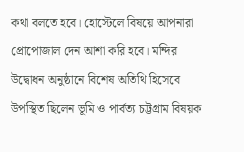কথা বলতে হবে। হোস্টেলে বিষয়ে আপনারা প্রোপোজাল দেন আশা করি হবে। মন্দির উদ্বোধন অনুষ্ঠানে বিশেষ অতিথি হিসেবে উপস্থিত ছিলেন ভূমি ও পার্বত্য চট্টগ্রাম বিষয়ক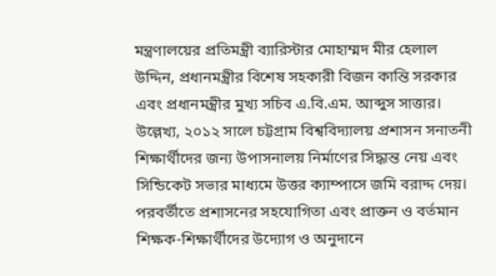মন্ত্রণালয়ের প্রতিমন্ত্রী ব্যারিস্টার মোহাম্মদ মীর হেলাল উদ্দিন, প্রধানমন্ত্রীর বিশেষ সহকারী বিজন কান্তি সরকার এবং প্রধানমন্ত্রীর মুখ্য সচিব এ.বি.এম. আব্দুস সাত্তার। উল্লেখ্য, ২০১২ সালে চট্টগ্রাম বিশ্ববিদ্যালয় প্রশাসন সনাতনী শিক্ষার্থীদের জন্য উপাসনালয় নির্মাণের সিদ্ধান্ত নেয় এবং সিন্ডিকেট সভার মাধ্যমে উত্তর ক্যাম্পাসে জমি বরাদ্দ দেয়। পরবর্তীতে প্রশাসনের সহযোগিতা এবং প্রাক্তন ও বর্তমান শিক্ষক-শিক্ষার্থীদের উদ্যোগ ও অনুদানে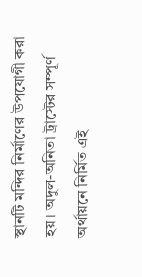স্থানটি মন্দির নির্মাণের উপযোগী করা হয়। অদুল-অনিতা ট্রাস্টের সম্পূর্ণ অর্থায়নে নির্মিত এই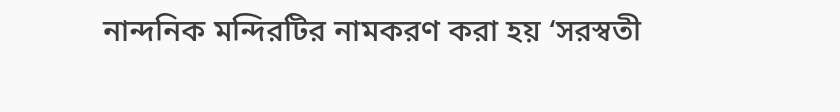নান্দনিক মন্দিরটির নামকরণ করা হয় ‘সরস্বতী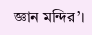জ্ঞান মন্দির’।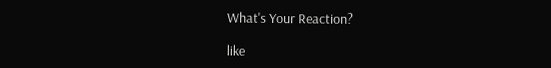What's Your Reaction?

like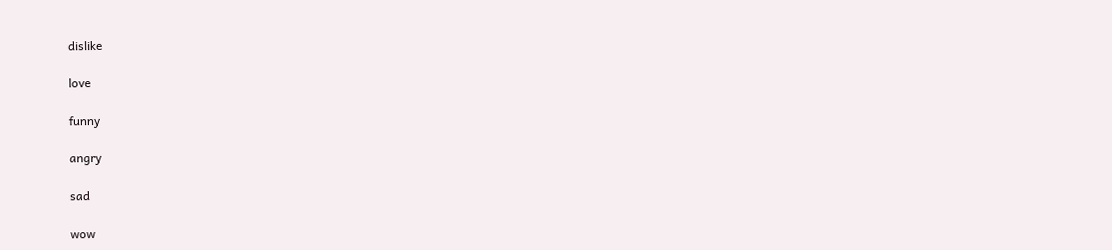dislike

love

funny

angry

sad

wow